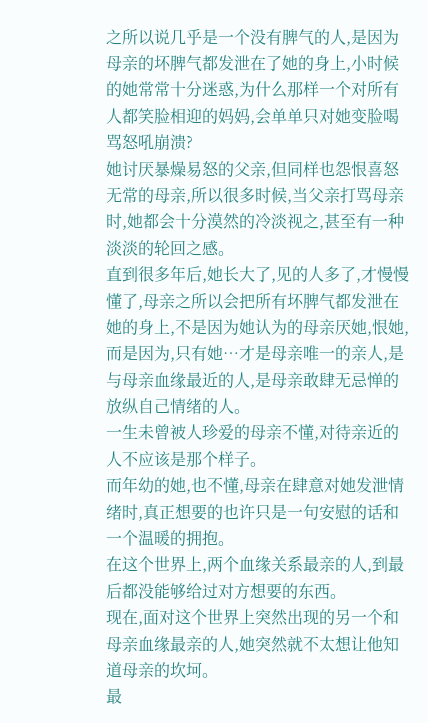之所以说几乎是一个没有脾气的人,是因为母亲的坏脾气都发泄在了她的身上,小时候的她常常十分迷惑,为什么那样一个对所有人都笑脸相迎的妈妈,会单单只对她变脸喝骂怒吼崩溃?
她讨厌暴燥易怒的父亲,但同样也怨恨喜怒无常的母亲,所以很多时候,当父亲打骂母亲时,她都会十分漠然的冷淡视之,甚至有一种淡淡的轮回之感。
直到很多年后,她长大了,见的人多了,才慢慢懂了,母亲之所以会把所有坏脾气都发泄在她的身上,不是因为她认为的母亲厌她,恨她,而是因为,只有她…才是母亲唯一的亲人,是与母亲血缘最近的人,是母亲敢肆无忌惮的放纵自己情绪的人。
一生未曾被人珍爱的母亲不懂,对待亲近的人不应该是那个样子。
而年幼的她,也不懂,母亲在肆意对她发泄情绪时,真正想要的也许只是一句安慰的话和一个温暖的拥抱。
在这个世界上,两个血缘关系最亲的人,到最后都没能够给过对方想要的东西。
现在,面对这个世界上突然出现的另一个和母亲血缘最亲的人,她突然就不太想让他知道母亲的坎坷。
最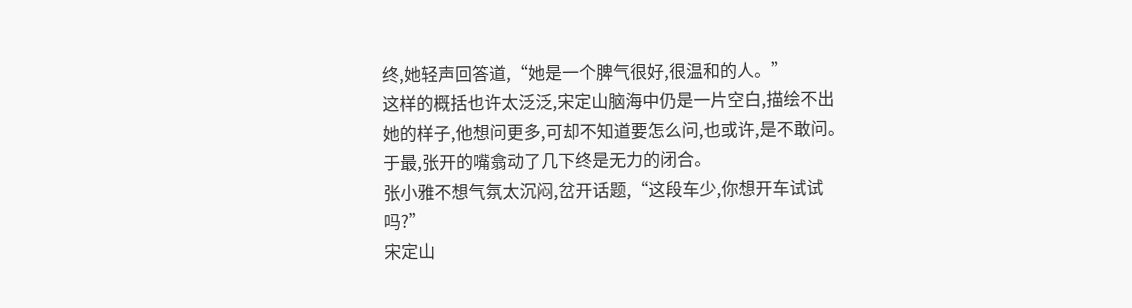终,她轻声回答道,“她是一个脾气很好,很温和的人。”
这样的概括也许太泛泛,宋定山脑海中仍是一片空白,描绘不出她的样子,他想问更多,可却不知道要怎么问,也或许,是不敢问。
于最,张开的嘴翕动了几下终是无力的闭合。
张小雅不想气氛太沉闷,岔开话题,“这段车少,你想开车试试吗?”
宋定山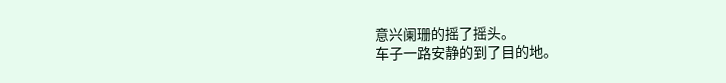意兴阑珊的摇了摇头。
车子一路安静的到了目的地。